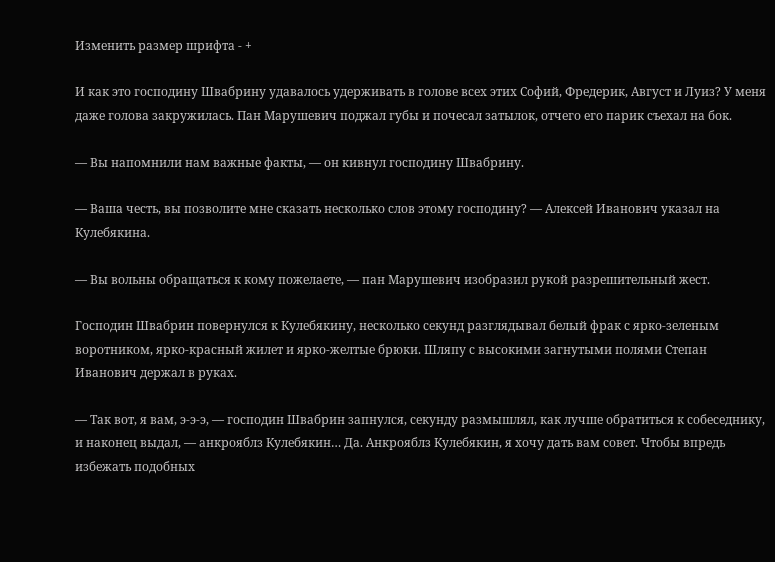Изменить размер шрифта - +

И как это господину Швабрину удавалось удерживать в голове всех этих Софий, Фредерик, Август и Луиз? У меня даже голова закружилась. Пан Марушевич поджал губы и почесал затылок, отчего его парик съехал на бок.

— Вы напомнили нам важные факты, — он кивнул господину Швабрину.

— Ваша честь, вы позволите мне сказать несколько слов этому господину? — Алексей Иванович указал на Кулебякина.

— Вы вольны обращаться к кому пожелаете, — пан Марушевич изобразил рукой разрешительный жест.

Господин Швабрин повернулся к Кулебякину, несколько секунд разглядывал белый фрак с ярко-зеленым воротником, ярко-красный жилет и ярко-желтые брюки. Шляпу с высокими загнутыми полями Степан Иванович держал в руках.

— Так вот, я вам, э-э-э, — господин Швабрин запнулся, секунду размышлял, как лучше обратиться к собеседнику, и наконец выдал, — анкрояблз Кулебякин… Да. Анкрояблз Кулебякин, я хочу дать вам совет. Чтобы впредь избежать подобных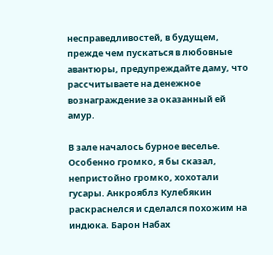несправедливостей, в будущем, прежде чем пускаться в любовные авантюры, предупреждайте даму, что рассчитываете на денежное вознаграждение за оказанный ей амур.

В зале началось бурное веселье. Особенно громко, я бы сказал, непристойно громко, хохотали гусары. Анкрояблз Кулебякин раскраснелся и сделался похожим на индюка. Барон Набах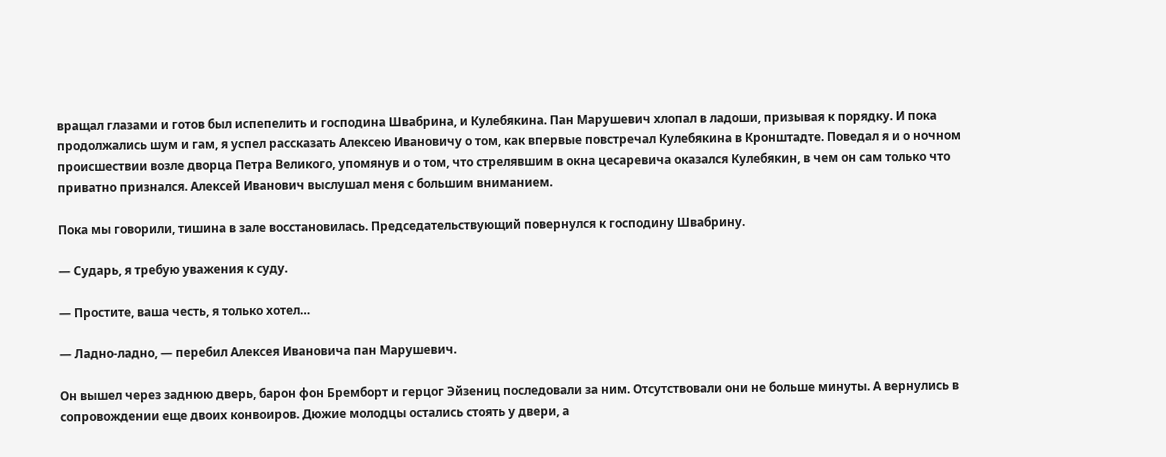вращал глазами и готов был испепелить и господина Швабрина, и Кулебякина. Пан Марушевич хлопал в ладоши, призывая к порядку. И пока продолжались шум и гам, я успел рассказать Алексею Ивановичу о том, как впервые повстречал Кулебякина в Кронштадте. Поведал я и о ночном происшествии возле дворца Петра Великого, упомянув и о том, что стрелявшим в окна цесаревича оказался Кулебякин, в чем он сам только что приватно признался. Алексей Иванович выслушал меня с большим вниманием.

Пока мы говорили, тишина в зале восстановилась. Председательствующий повернулся к господину Швабрину.

— Сударь, я требую уважения к суду.

— Простите, ваша честь, я только хотел…

— Ладно-ладно, — перебил Алексея Ивановича пан Марушевич.

Он вышел через заднюю дверь, барон фон Бремборт и герцог Эйзениц последовали за ним. Отсутствовали они не больше минуты. А вернулись в сопровождении еще двоих конвоиров. Дюжие молодцы остались стоять у двери, а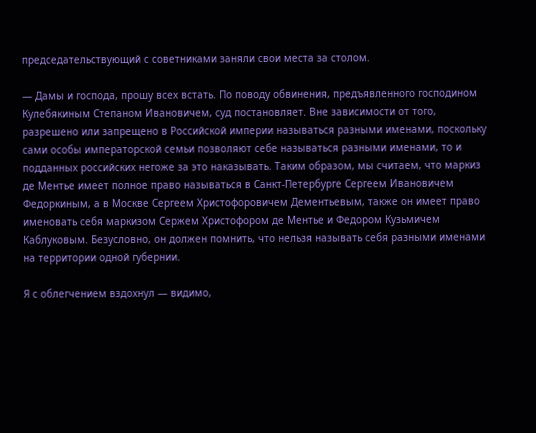председательствующий с советниками заняли свои места за столом.

— Дамы и господа, прошу всех встать. По поводу обвинения, предъявленного господином Кулебякиным Степаном Ивановичем, суд постановляет. Вне зависимости от того, разрешено или запрещено в Российской империи называться разными именами, поскольку сами особы императорской семьи позволяют себе называться разными именами, то и подданных российских негоже за это наказывать. Таким образом, мы считаем, что маркиз де Ментье имеет полное право называться в Санкт-Петербурге Сергеем Ивановичем Федоркиным, а в Москве Сергеем Христофоровичем Дементьевым, также он имеет право именовать себя маркизом Сержем Христофором де Ментье и Федором Кузьмичем Каблуковым. Безусловно, он должен помнить, что нельзя называть себя разными именами на территории одной губернии.

Я с облегчением вздохнул — видимо,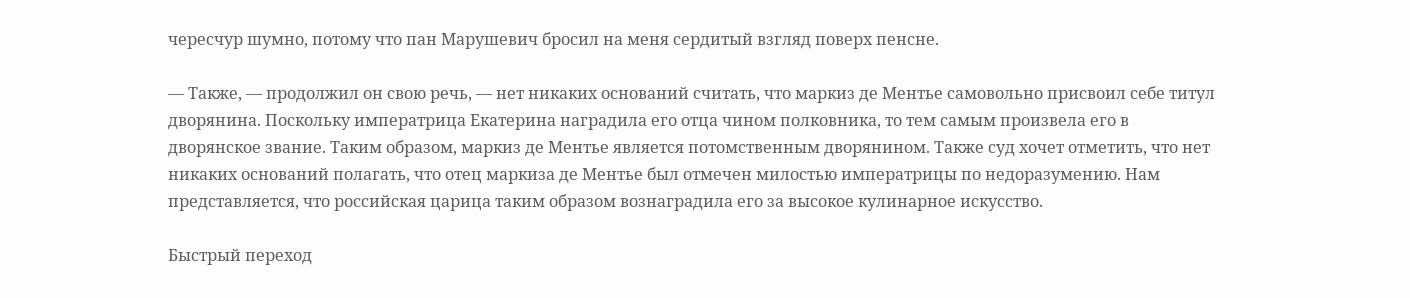чересчур шумно, потому что пан Марушевич бросил на меня сердитый взгляд поверх пенсне.

— Также, — продолжил он свою речь, — нет никаких оснований считать, что маркиз де Ментье самовольно присвоил себе титул дворянина. Поскольку императрица Екатерина наградила его отца чином полковника, то тем самым произвела его в дворянское звание. Таким образом, маркиз де Ментье является потомственным дворянином. Также суд хочет отметить, что нет никаких оснований полагать, что отец маркиза де Ментье был отмечен милостью императрицы по недоразумению. Нам представляется, что российская царица таким образом вознаградила его за высокое кулинарное искусство.

Быстрый переход